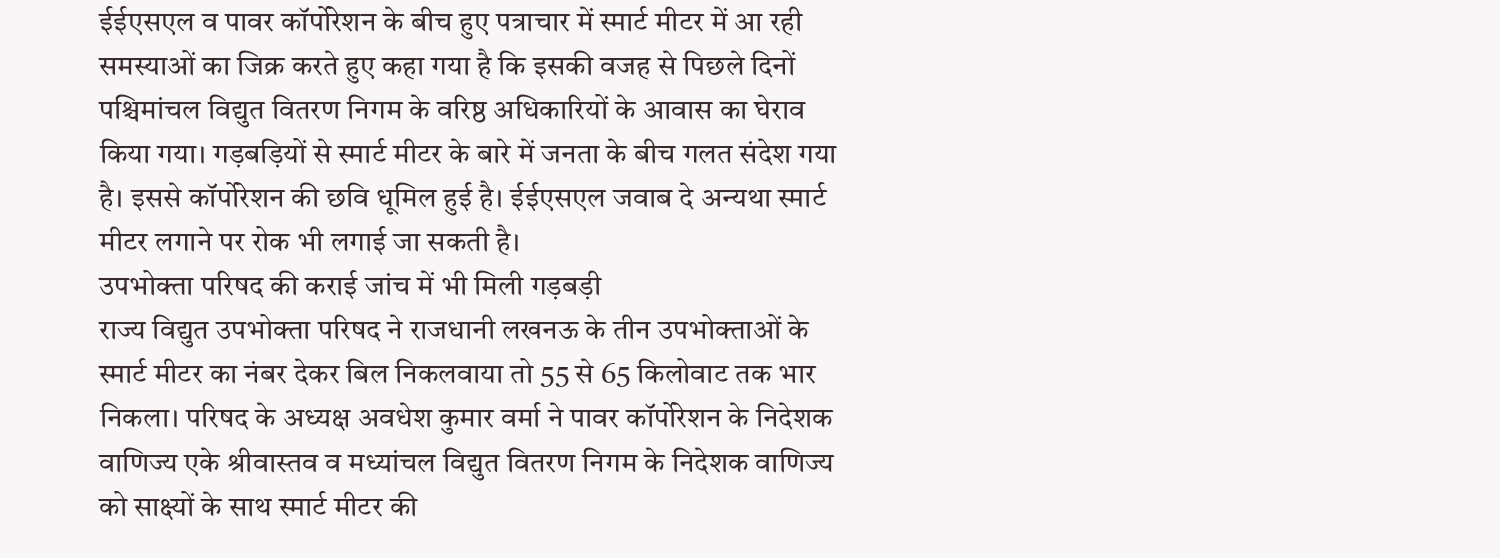ईईएसएल व पावर कॉर्पोरेशन के बीच हुए पत्राचार में स्मार्ट मीटर में आ रही समस्याओं का जिक्र करते हुए कहा गया है कि इसकी वजह से पिछले दिनों पश्चिमांचल विद्युत वितरण निगम के वरिष्ठ अधिकारियों के आवास का घेराव किया गया। गड़बड़ियों से स्मार्ट मीटर के बारे में जनता के बीच गलत संदेश गया है। इससे कॉर्पोरेशन की छवि धूमिल हुई है। ईईएसएल जवाब दे अन्यथा स्मार्ट मीटर लगाने पर रोक भी लगाई जा सकती है।
उपभोक्ता परिषद की कराई जांच में भी मिली गड़बड़ी
राज्य विद्युत उपभोक्ता परिषद ने राजधानी लखनऊ के तीन उपभोक्ताओं के स्मार्ट मीटर का नंबर देकर बिल निकलवाया तो 55 से 65 किलोवाट तक भार निकला। परिषद के अध्यक्ष अवधेश कुमार वर्मा ने पावर कॉर्पोरेशन के निदेशक वाणिज्य एके श्रीवास्तव व मध्यांचल विद्युत वितरण निगम के निदेशक वाणिज्य को साक्ष्यों के साथ स्मार्ट मीटर की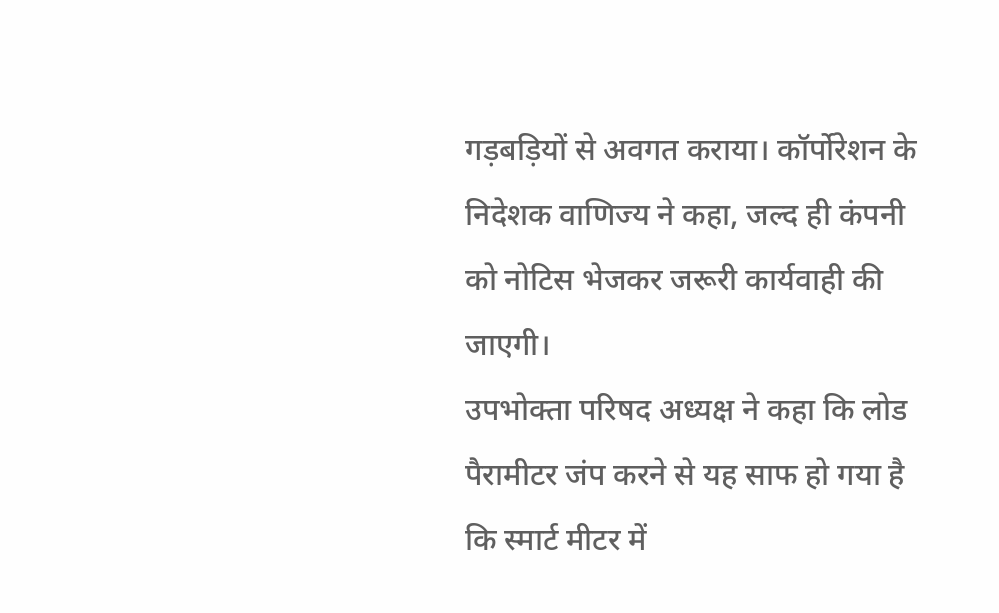गड़बड़ियों से अवगत कराया। कॉर्पोरेशन के निदेशक वाणिज्य ने कहा, जल्द ही कंपनी को नोटिस भेजकर जरूरी कार्यवाही की जाएगी।
उपभोक्ता परिषद अध्यक्ष ने कहा कि लोड पैरामीटर जंप करने से यह साफ हो गया है कि स्मार्ट मीटर में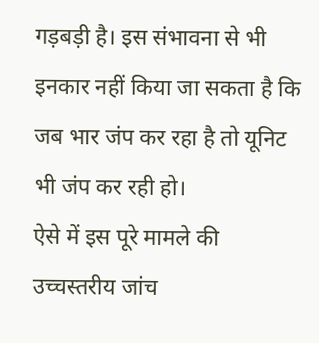गड़बड़ी है। इस संभावना से भी इनकार नहीं किया जा सकता है कि जब भार जंप कर रहा है तो यूनिट भी जंप कर रही हो।
ऐसे में इस पूरे मामले की उच्चस्तरीय जांच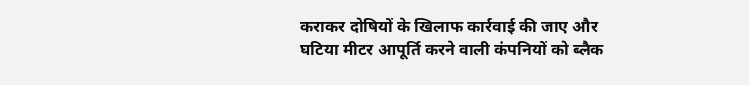कराकर दोषियों के खिलाफ कार्रवाई की जाए और घटिया मीटर आपूर्ति करने वाली कंपनियों को ब्लैक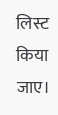लिस्ट किया जाए।